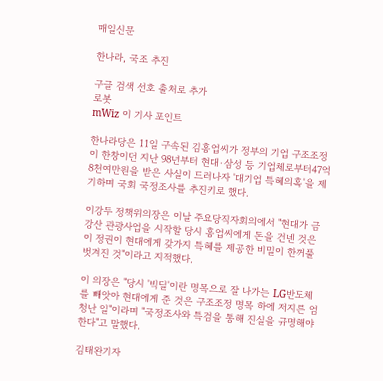매일신문

한나라, 국조 추진

구글 검색 선호 출처로 추가
로봇
mWiz 이 기사 포인트

한나라당은 11일 구속된 김홍업씨가 정부의 기업 구조조정이 한창이던 지난 98년부터 현대·삼성 등 기업체로부터47억8천여만원을 받은 사실이 드러나자 '대기업 특혜의혹'을 제기하며 국회 국정조사를 추진키로 했다.

이강두 정책위의장은 이날 주요당직자회의에서 "현대가 금강산 관광사업을 시작할 당시 홍업씨에게 돈을 건넨 것은 이 정권이 현대에게 갖가지 특혜를 제공한 비밀이 한꺼풀 벗겨진 것"이라고 지적했다.

이 의장은 "당시 '빅딜'이란 명목으로 잘 나가는 LG반도체를 빼앗아 현대에게 준 것은 구조조정 명목 하에 저지른 엄청난 일"이라며 "국정조사와 특검을 통해 진실을 규명해야 한다"고 말했다.

김태완기자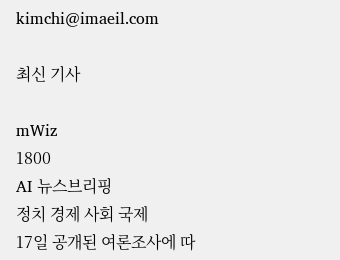kimchi@imaeil.com

최신 기사

mWiz
1800
AI 뉴스브리핑
정치 경제 사회 국제
17일 공개된 여론조사에 따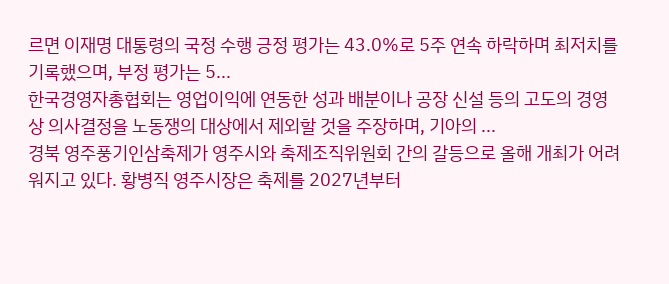르면 이재명 대통령의 국정 수행 긍정 평가는 43.0%로 5주 연속 하락하며 최저치를 기록했으며, 부정 평가는 5...
한국경영자총협회는 영업이익에 연동한 성과 배분이나 공장 신설 등의 고도의 경영상 의사결정을 노동쟁의 대상에서 제외할 것을 주장하며, 기아의 ...
경북 영주풍기인삼축제가 영주시와 축제조직위원회 간의 갈등으로 올해 개최가 어려워지고 있다. 황병직 영주시장은 축제를 2027년부터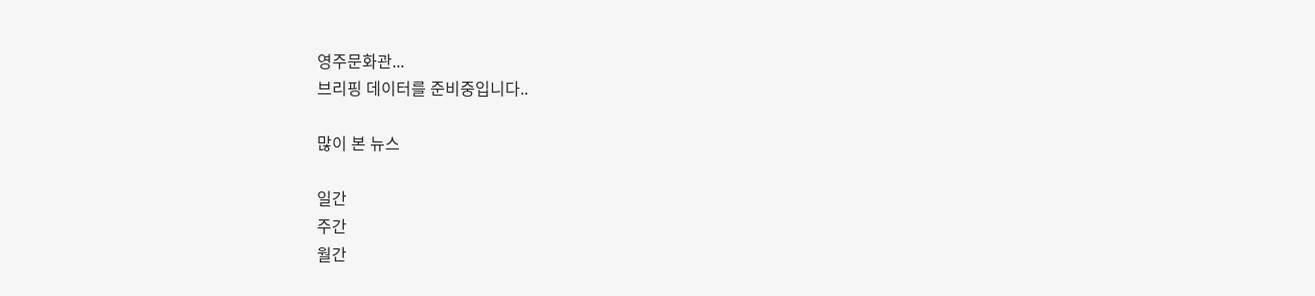영주문화관...
브리핑 데이터를 준비중입니다..

많이 본 뉴스

일간
주간
월간